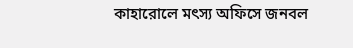কাহারোলে মৎস্য অফিসে জনবল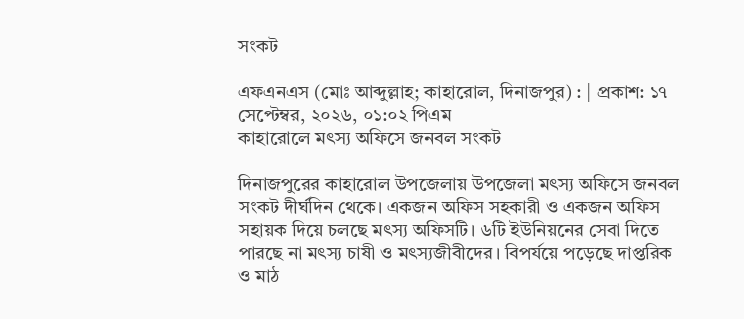সংকট

এফএনএস (মোঃ আব্দুল্লাহ; কাহারোল, দিনাজপুর) : | প্রকাশ: ১৭ সেপ্টেম্বর, ২০২৬, ০১:০২ পিএম
কাহারোলে মৎস্য অফিসে জনবল সংকট

দিনাজপুরের কাহারোল উপজেলায় উপজেলা মৎস্য অফিসে জনবল সংকট দীর্ঘদিন থেকে। একজন অফিস সহকারী ও একজন অফিস সহায়ক দিয়ে চলছে মৎস্য অফিসটি। ৬টি ইউনিয়নের সেবা দিতে পারছে না মৎস্য চাষী ও মৎস্যজীবীদের। বিপর্যয়ে পড়েছে দাপ্তরিক ও মাঠ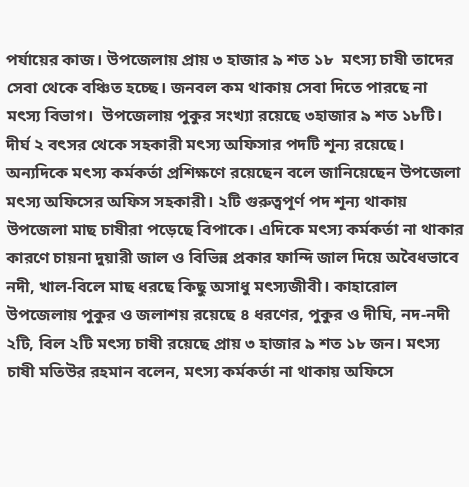পর্যায়ের কাজ। উপজেলায় প্রায় ৩ হাজার ৯ শত ১৮  মৎস্য চাষী তাদের সেবা থেকে বঞ্চিত হচ্ছে। জনবল কম থাকায় সেবা দিতে পারছে না মৎস্য বিভাগ।  উপজেলায় পুকুর সংখ্যা রয়েছে ৩হাজার ৯ শত ১৮টি। দীর্ঘ ২ বৎসর থেকে সহকারী মৎস্য অফিসার পদটি শূন্য রয়েছে। অন্যদিকে মৎস্য কর্মকর্তা প্রশিক্ষণে রয়েছেন বলে জানিয়েছেন উপজেলা মৎস্য অফিসের অফিস সহকারী। ২টি গুরুত্বপূর্ণ পদ শূন্য থাকায় উপজেলা মাছ চাষীরা পড়েছে বিপাকে। এদিকে মৎস্য কর্মকর্তা না থাকার কারণে চায়না দুয়ারী জাল ও বিভিন্ন প্রকার ফান্দি জাল দিয়ে অবৈধভাবে নদী, খাল-বিলে মাছ ধরছে কিছু অসাধু মৎস্যজীবী। কাহারোল উপজেলায় পুকুর ও জলাশয় রয়েছে ৪ ধরণের, পুকুর ও দীঘি, নদ-নদী ২টি, বিল ২টি মৎস্য চাষী রয়েছে প্রায় ৩ হাজার ৯ শত ১৮ জন। মৎস্য চাষী মতিউর রহমান বলেন, মৎস্য কর্মকর্তা না থাকায় অফিসে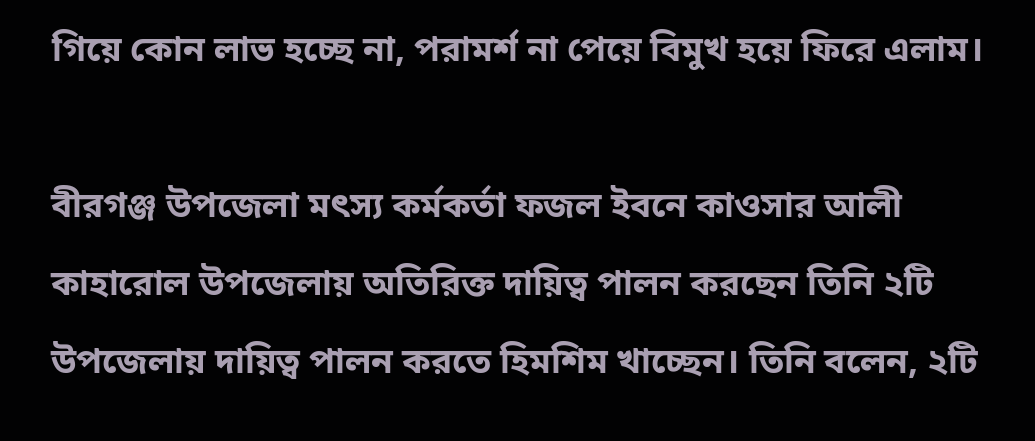গিয়ে কোন লাভ হচ্ছে না, পরামর্শ না পেয়ে বিমুখ হয়ে ফিরে এলাম।

বীরগঞ্জ উপজেলা মৎস্য কর্মকর্তা ফজল ইবনে কাওসার আলী কাহারোল উপজেলায় অতিরিক্ত দায়িত্ব পালন করছেন তিনি ২টি উপজেলায় দায়িত্ব পালন করতে হিমশিম খাচ্ছেন। তিনি বলেন, ২টি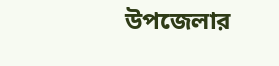উপজেলার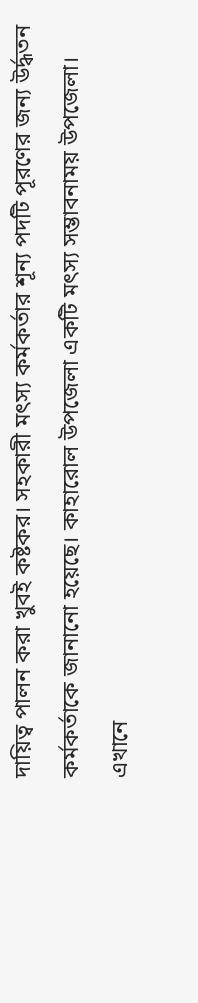দায়িত্ব পালন করা খুবই কষ্টকর। সহকারী মৎস্য কর্মকর্তার শূন্য পদটি পূরণের জন্য উর্দ্ধতন কর্মকর্তাকে জানানো হয়েছে। কাহারোল উপজেলা একটি মৎস্য সম্ভাবনাময় উপজেলা। এখানে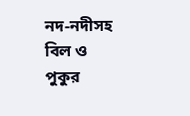নদ-নদীসহ বিল ও পুকুর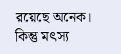রয়েছে অনেক। কিন্তু মৎস্য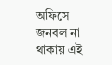অফিসে জনবল না থাকায় এই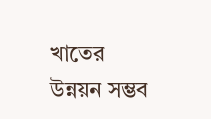খাতের উন্নয়ন সম্ভব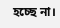হচ্ছে না।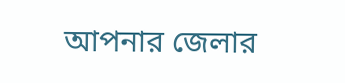আপনার জেলার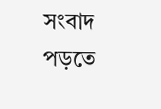সংবাদ পড়তে